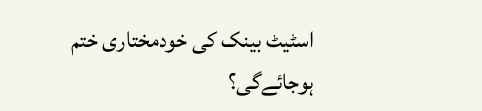اسٹیٹ بینک کی خودمختاری ختم ہوجائےگی؟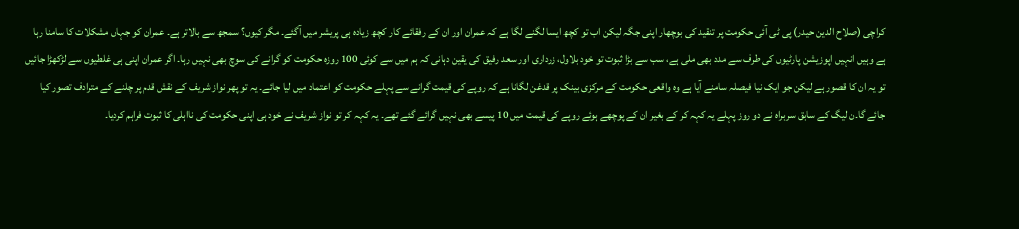کراچی (صلاح الدین حیدر) پی ٹی آئی حکومت پر تنقید کی بوچھار اپنی جگہ لیکن اب تو کچھ ایسا لگنے لگا ہے کہ عمران اور ان کے رفقائے کار کچھ زیادہ ہی پریشر میں آگئے۔ مگر کیوں؟ سمجھ سے بالاتر ہے۔ عمران کو جہاں مشکلات کا سامنا رہا ہے وہیں انہیں اپوزیشن پارٹیوں کی طرف سے مدد بھی ملی ہے، سب سے بڑا ثبوت تو خود بلاول، زرداری اور سعد رفیق کی یقین دہانی کہ ہم میں سے کوئی 100 روزہ حکومت کو گرانے کی سوچ بھی نہیں رہا۔ اگر عمران اپنی ہی غلطیوں سے لڑکھڑا جائیں تو یہ ان کا قصور ہے لیکن جو ایک نیا فیصلہ سامنے آیا ہے وہ واقعی حکومت کے مرکزی بینک پر قدغن لگانا ہے کہ روپے کی قیمت گرانے سے پہلے حکومت کو اعتماد میں لیا جائے۔ یہ تو پھر نواز شریف کے نقش قدم پر چلنے کے مترادف تصور کیا جائے گا۔ن لیگ کے سابق سربراہ نے دو روز پہلے یہ کہہ کر کے بغیر ان کے پوچھے ہوئے روپے کی قیمت میں 10 پیسے بھی نہیں گرائے گئے تھے۔ یہ کہہ کر تو نواز شریف نے خود ہی اپنی حکومت کی نااہلی کا ثبوت فراہم کردیا۔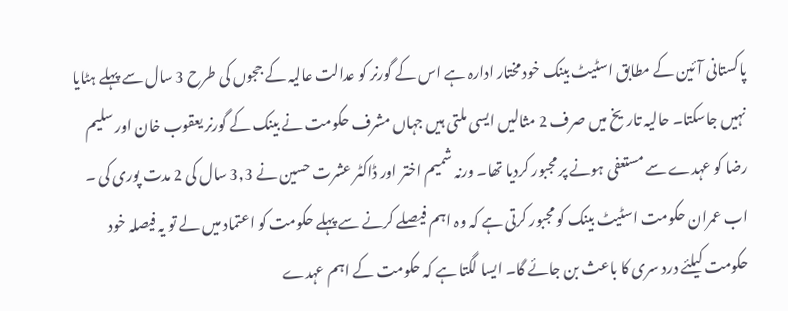پاکستانی آئین کے مطابق اسٹیٹ بینک خود مختار ادارہ ہے اس کے گورنر کو عدالت عالیہ کے ججوں کی طرح 3 سال سے پہلے ہٹایا نہیں جاسکتا۔ حالیہ تاریخ میں صرف 2 مثالیں ایسی ملتی ہیں جہاں مشرف حکومت نے بینک کے گورنر یعقوب خان اور سلیم رضا کو عہدے سے مستعفی ہونے پر مجبور کردیا تھا۔ ورنہ شمیم اختر اور ڈاکٹر عشرت حسین نے 3,3 سال کی 2 مدت پوری کی ۔ اب عمران حکومت اسٹیٹ بینک کو مجبور کرتی ہے کہ وہ اہم فیصلے کرنے سے پہلے حکومت کو اعتماد میں لے تو یہ فیصلہ خود حکومت کیلئے درد سری کا باعث بن جائے گا۔ ایسا لگتا ہے کہ حکومت کے اہم عہدے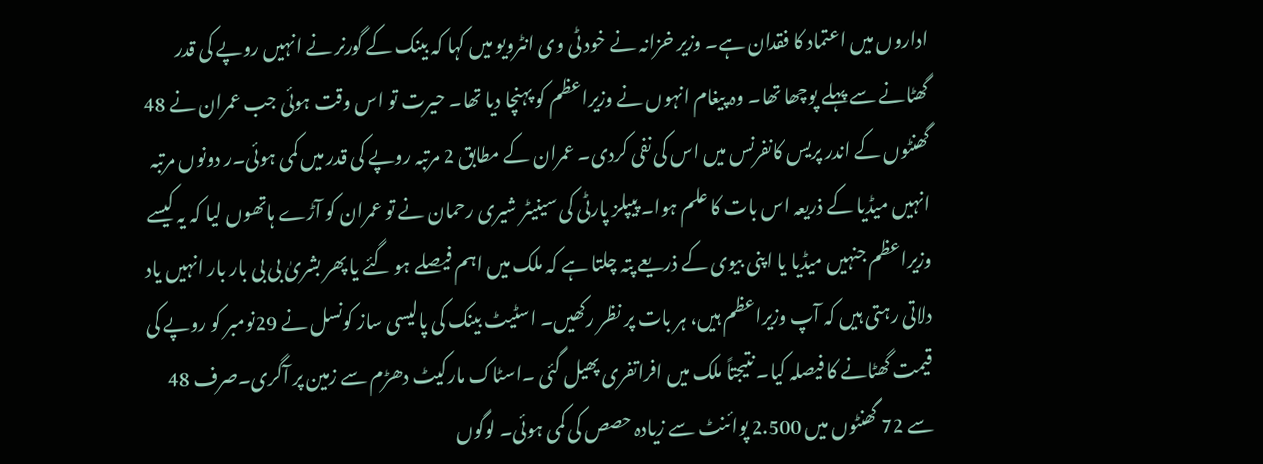اداروں میں اعتماد کا فقدان ہے۔ وزیر خزانہ نے خود ٹی وی انٹرویو میں کہا کہ بینک کے گورنر نے انہیں روپے کی قدر گھٹانے سے پہلے پوچھا تھا۔ وہ پیغام انہوں نے وزیراعظم کو پہنچا دیا تھا۔ حیرت تو اس وقت ہوئی جب عمران نے 48 گھنٹوں کے اندر پریس کانفرنس میں اس کی نفی کردی۔ عمران کے مطابق 2 مرتبہ روپے کی قدر میں کمی ہوئی۔ر دونوں مرتبہ انہیں میڈیا کے ذریعہ اس بات کا علم ہوا۔ پیپلز پارٹی کی سینیٹر شیری رحمان نے تو عمران کو آڑے ہاتھوں لیا کہ یہ کیسے وزیراعظم جنہیں میڈیا یا اپنی بیوی کے ذریعے پتہ چلتا ہے کہ ملک میں اہم فیصلے ہو گئے یا پھر بشریٰ بی بی بار بار انہیں یاد دلاتی رہتی ہیں کہ آپ وزیراعظم ہیں، ہر بات پر نظر رکھیں۔ اسٹیٹ بینک کی پالیسی ساز کونسل نے 29نومبر کو روپے کی قیمت گھٹانے کا فیصلہ کیا۔ نتیجتاً ملک میں افراتفری پھیل گئی ۔اسٹاک مارکیٹ دھڑم سے زمین پر آگری۔صرف 48 سے 72 گھنٹوں میں 2.500 پوائنٹ سے زیادہ حصص کی کمی ہوئی۔ لوگوں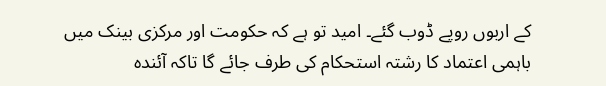کے اربوں روپے ڈوب گئے۔ امید تو ہے کہ حکومت اور مرکزی بینک میں باہمی اعتماد کا رشتہ استحکام کی طرف جائے گا تاکہ آئندہ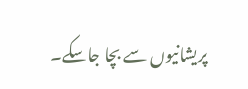پریشانیوں سے بچا جاسکے۔